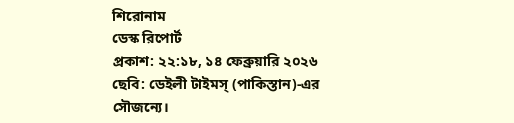শিরোনাম
ডেস্ক রিপোর্ট
প্রকাশ: ২২:১৮, ১৪ ফেব্রুয়ারি ২০২৬
ছেবি: ডেইলী টাইমস্ (পাকিস্তান)-এর সৌজন্যে।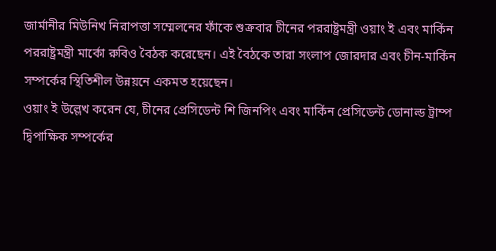জার্মানীর মিউনিখ নিরাপত্তা সম্মেলনের ফাঁকে শুক্রবার চীনের পররাষ্ট্রমন্ত্রী ওয়াং ই এবং মার্কিন পররাষ্ট্রমন্ত্রী মার্কো রুবিও বৈঠক করেছেন। এই বৈঠকে তারা সংলাপ জোরদার এবং চীন-মার্কিন সম্পর্কের স্থিতিশীল উন্নয়নে একমত হয়েছেন।
ওয়াং ই উল্লেখ করেন যে, চীনের প্রেসিডেন্ট শি জিনপিং এবং মার্কিন প্রেসিডেন্ট ডোনাল্ড ট্রাম্প দ্বিপাক্ষিক সম্পর্কের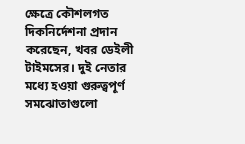ক্ষেত্রে কৌশলগত দিকনির্দেশনা প্রদান করেছেন, খবর ডেইলী টাইমসের। দুই নেতার মধ্যে হওয়া গুরুত্বপূর্ণ সমঝোতাগুলো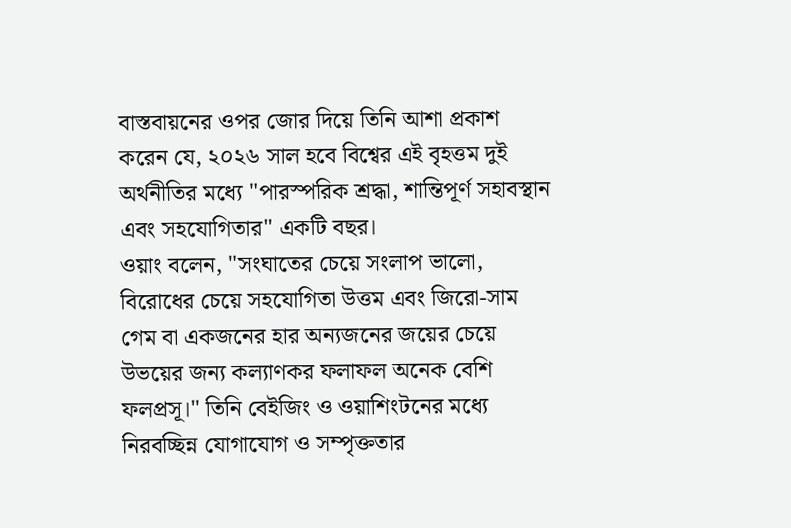বাস্তবায়নের ওপর জোর দিয়ে তিনি আশা প্রকাশ করেন যে, ২০২৬ সাল হবে বিশ্বের এই বৃহত্তম দুই অর্থনীতির মধ্যে "পারস্পরিক শ্রদ্ধা, শান্তিপূর্ণ সহাবস্থান এবং সহযোগিতার" একটি বছর।
ওয়াং বলেন, "সংঘাতের চেয়ে সংলাপ ভালো, বিরোধের চেয়ে সহযোগিতা উত্তম এবং জিরো-সাম গেম বা একজনের হার অন্যজনের জয়ের চেয়ে উভয়ের জন্য কল্যাণকর ফলাফল অনেক বেশি ফলপ্রসূ।" তিনি বেইজিং ও ওয়াশিংটনের মধ্যে নিরবচ্ছিন্ন যোগাযোগ ও সম্পৃক্ততার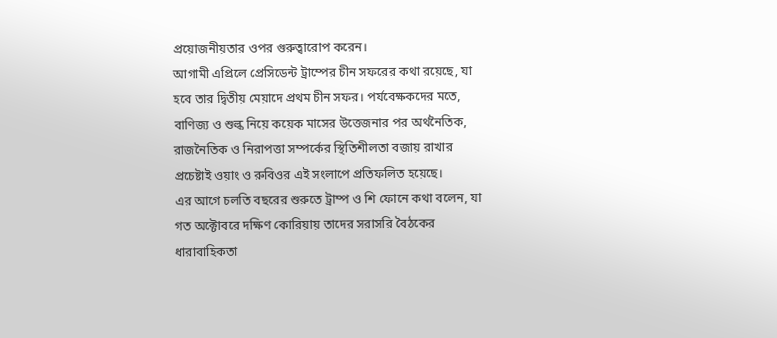প্রয়োজনীয়তার ওপর গুরুত্বারোপ করেন।
আগামী এপ্রিলে প্রেসিডেন্ট ট্রাম্পের চীন সফরের কথা রয়েছে, যা হবে তার দ্বিতীয় মেয়াদে প্রথম চীন সফর। পর্যবেক্ষকদের মতে, বাণিজ্য ও শুল্ক নিয়ে কয়েক মাসের উত্তেজনার পর অর্থনৈতিক, রাজনৈতিক ও নিরাপত্তা সম্পর্কের স্থিতিশীলতা বজায় রাখার প্রচেষ্টাই ওয়াং ও রুবিওর এই সংলাপে প্রতিফলিত হয়েছে।
এর আগে চলতি বছরের শুরুতে ট্রাম্প ও শি ফোনে কথা বলেন, যা গত অক্টোবরে দক্ষিণ কোরিয়ায় তাদের সরাসরি বৈঠকের ধারাবাহিকতা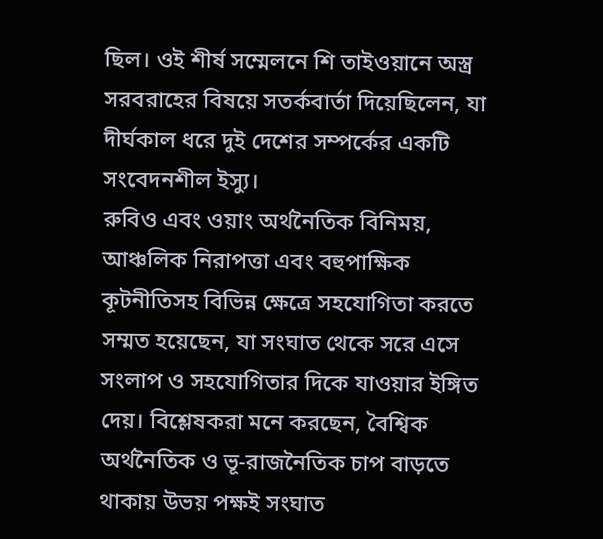ছিল। ওই শীর্ষ সম্মেলনে শি তাইওয়ানে অস্ত্র সরবরাহের বিষয়ে সতর্কবার্তা দিয়েছিলেন, যা দীর্ঘকাল ধরে দুই দেশের সম্পর্কের একটি সংবেদনশীল ইস্যু।
রুবিও এবং ওয়াং অর্থনৈতিক বিনিময়, আঞ্চলিক নিরাপত্তা এবং বহুপাক্ষিক কূটনীতিসহ বিভিন্ন ক্ষেত্রে সহযোগিতা করতে সম্মত হয়েছেন, যা সংঘাত থেকে সরে এসে সংলাপ ও সহযোগিতার দিকে যাওয়ার ইঙ্গিত দেয়। বিশ্লেষকরা মনে করছেন, বৈশ্বিক অর্থনৈতিক ও ভূ-রাজনৈতিক চাপ বাড়তে থাকায় উভয় পক্ষই সংঘাত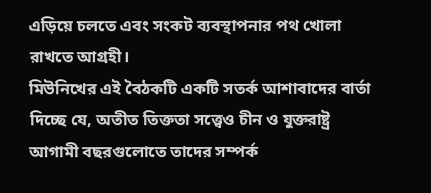এড়িয়ে চলতে এবং সংকট ব্যবস্থাপনার পথ খোলা রাখতে আগ্রহী।
মিউনিখের এই বৈঠকটি একটি সতর্ক আশাবাদের বার্তা দিচ্ছে যে, অতীত তিক্ততা সত্ত্বেও চীন ও যুক্তরাষ্ট্র আগামী বছরগুলোতে তাদের সম্পর্ক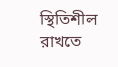স্থিতিশীল রাখতে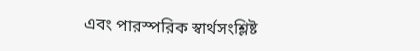এবং পারস্পরিক স্বার্থসংশ্লিষ্ট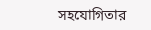সহযোগিতার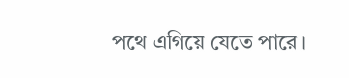পথে এগিয়ে যেতে পারে।